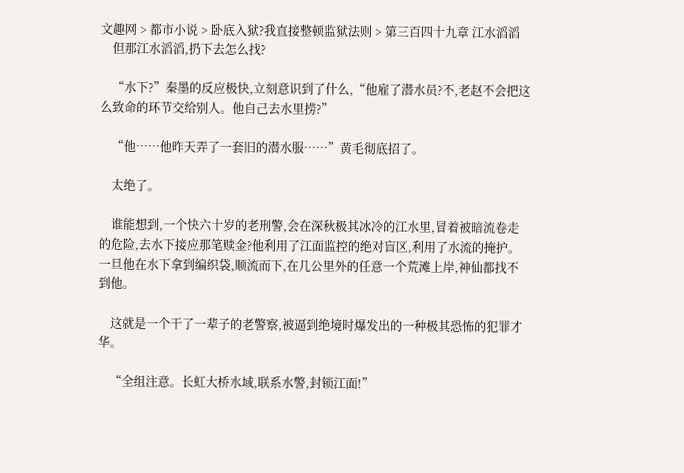文趣网 > 都市小说 > 卧底入狱?我直接整顿监狱法则 > 第三百四十九章 江水滔滔
    但那江水滔滔,扔下去怎么找?

    “水下?”秦墨的反应极快,立刻意识到了什么,“他雇了潜水员?不,老赵不会把这么致命的环节交给别人。他自己去水里捞?”

    “他……他昨天弄了一套旧的潜水服……”黄毛彻底招了。

    太绝了。

    谁能想到,一个快六十岁的老刑警,会在深秋极其冰冷的江水里,冒着被暗流卷走的危险,去水下接应那笔赎金?他利用了江面监控的绝对盲区,利用了水流的掩护。一旦他在水下拿到编织袋,顺流而下,在几公里外的任意一个荒滩上岸,神仙都找不到他。

    这就是一个干了一辈子的老警察,被逼到绝境时爆发出的一种极其恐怖的犯罪才华。

    “全组注意。长虹大桥水域,联系水警,封锁江面!”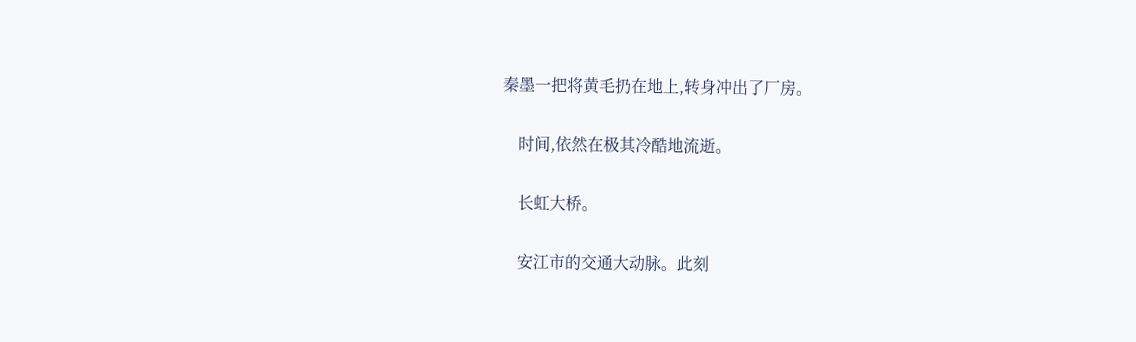秦墨一把将黄毛扔在地上,转身冲出了厂房。

    时间,依然在极其冷酷地流逝。

    长虹大桥。

    安江市的交通大动脉。此刻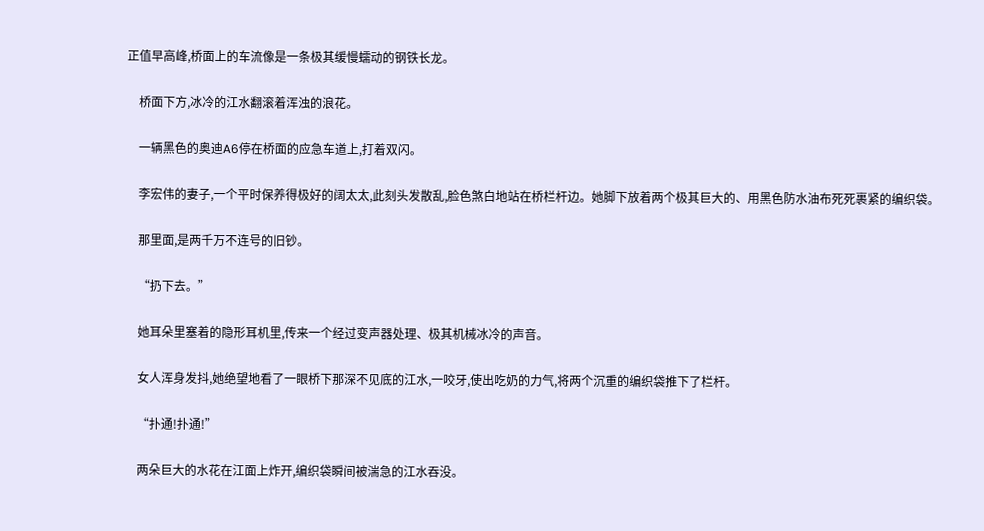正值早高峰,桥面上的车流像是一条极其缓慢蠕动的钢铁长龙。

    桥面下方,冰冷的江水翻滚着浑浊的浪花。

    一辆黑色的奥迪A6停在桥面的应急车道上,打着双闪。

    李宏伟的妻子,一个平时保养得极好的阔太太,此刻头发散乱,脸色煞白地站在桥栏杆边。她脚下放着两个极其巨大的、用黑色防水油布死死裹紧的编织袋。

    那里面,是两千万不连号的旧钞。

    “扔下去。”

    她耳朵里塞着的隐形耳机里,传来一个经过变声器处理、极其机械冰冷的声音。

    女人浑身发抖,她绝望地看了一眼桥下那深不见底的江水,一咬牙,使出吃奶的力气,将两个沉重的编织袋推下了栏杆。

    “扑通!扑通!”

    两朵巨大的水花在江面上炸开,编织袋瞬间被湍急的江水吞没。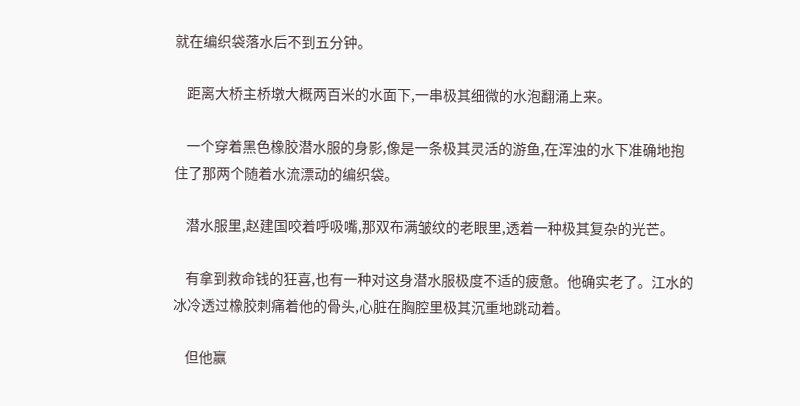就在编织袋落水后不到五分钟。

    距离大桥主桥墩大概两百米的水面下,一串极其细微的水泡翻涌上来。

    一个穿着黑色橡胶潜水服的身影,像是一条极其灵活的游鱼,在浑浊的水下准确地抱住了那两个随着水流漂动的编织袋。

    潜水服里,赵建国咬着呼吸嘴,那双布满皱纹的老眼里,透着一种极其复杂的光芒。

    有拿到救命钱的狂喜,也有一种对这身潜水服极度不适的疲惫。他确实老了。江水的冰冷透过橡胶刺痛着他的骨头,心脏在胸腔里极其沉重地跳动着。

    但他赢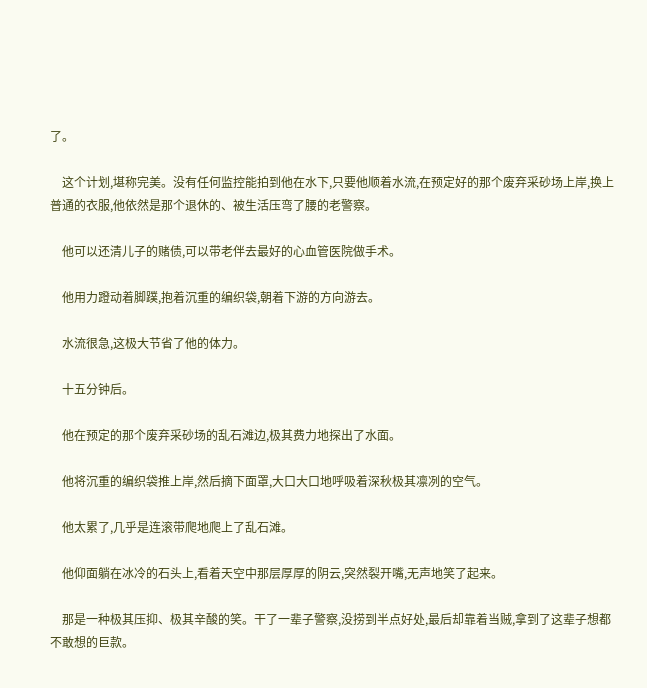了。

    这个计划,堪称完美。没有任何监控能拍到他在水下,只要他顺着水流,在预定好的那个废弃采砂场上岸,换上普通的衣服,他依然是那个退休的、被生活压弯了腰的老警察。

    他可以还清儿子的赌债,可以带老伴去最好的心血管医院做手术。

    他用力蹬动着脚蹼,抱着沉重的编织袋,朝着下游的方向游去。

    水流很急,这极大节省了他的体力。

    十五分钟后。

    他在预定的那个废弃采砂场的乱石滩边,极其费力地探出了水面。

    他将沉重的编织袋推上岸,然后摘下面罩,大口大口地呼吸着深秋极其凛冽的空气。

    他太累了,几乎是连滚带爬地爬上了乱石滩。

    他仰面躺在冰冷的石头上,看着天空中那层厚厚的阴云,突然裂开嘴,无声地笑了起来。

    那是一种极其压抑、极其辛酸的笑。干了一辈子警察,没捞到半点好处,最后却靠着当贼,拿到了这辈子想都不敢想的巨款。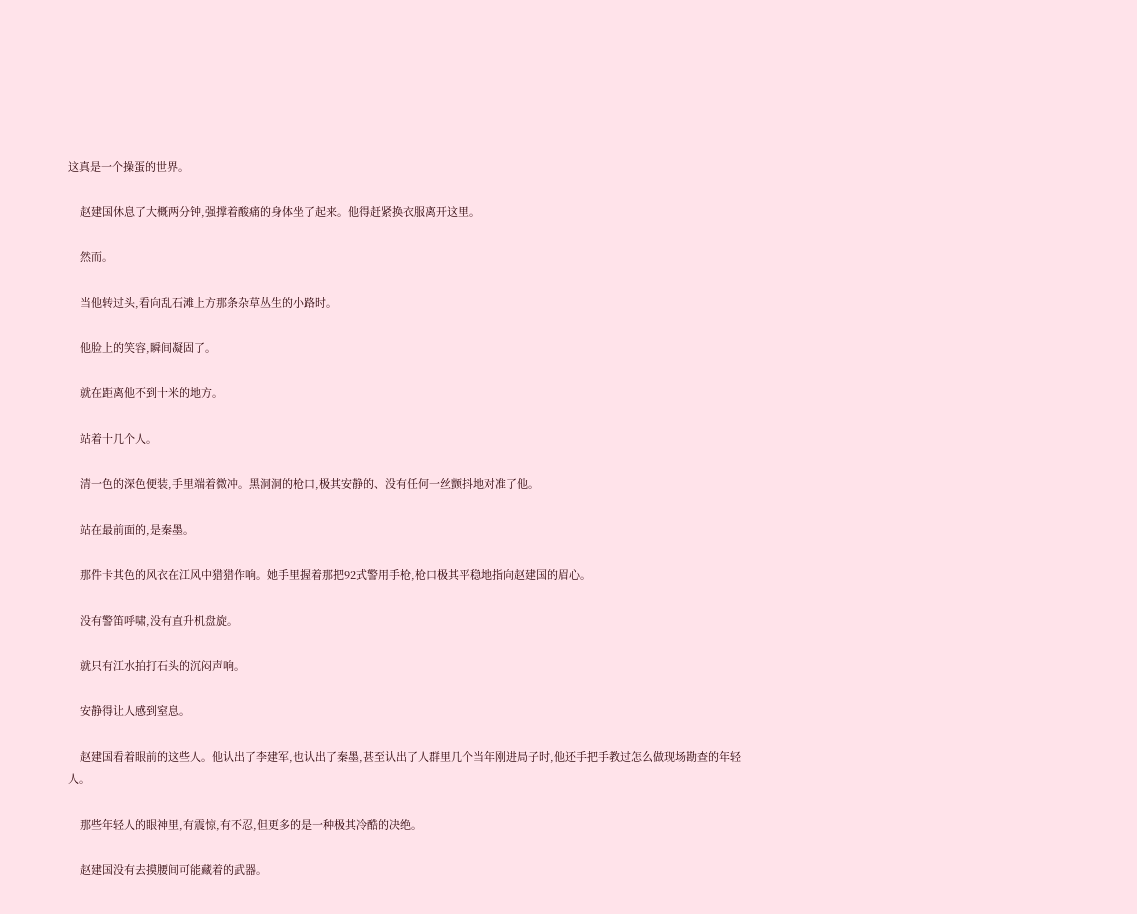这真是一个操蛋的世界。

    赵建国休息了大概两分钟,强撑着酸痛的身体坐了起来。他得赶紧换衣服离开这里。

    然而。

    当他转过头,看向乱石滩上方那条杂草丛生的小路时。

    他脸上的笑容,瞬间凝固了。

    就在距离他不到十米的地方。

    站着十几个人。

    清一色的深色便装,手里端着微冲。黑洞洞的枪口,极其安静的、没有任何一丝颤抖地对准了他。

    站在最前面的,是秦墨。

    那件卡其色的风衣在江风中猎猎作响。她手里握着那把92式警用手枪,枪口极其平稳地指向赵建国的眉心。

    没有警笛呼啸,没有直升机盘旋。

    就只有江水拍打石头的沉闷声响。

    安静得让人感到窒息。

    赵建国看着眼前的这些人。他认出了李建军,也认出了秦墨,甚至认出了人群里几个当年刚进局子时,他还手把手教过怎么做现场勘查的年轻人。

    那些年轻人的眼神里,有震惊,有不忍,但更多的是一种极其冷酷的决绝。

    赵建国没有去摸腰间可能藏着的武器。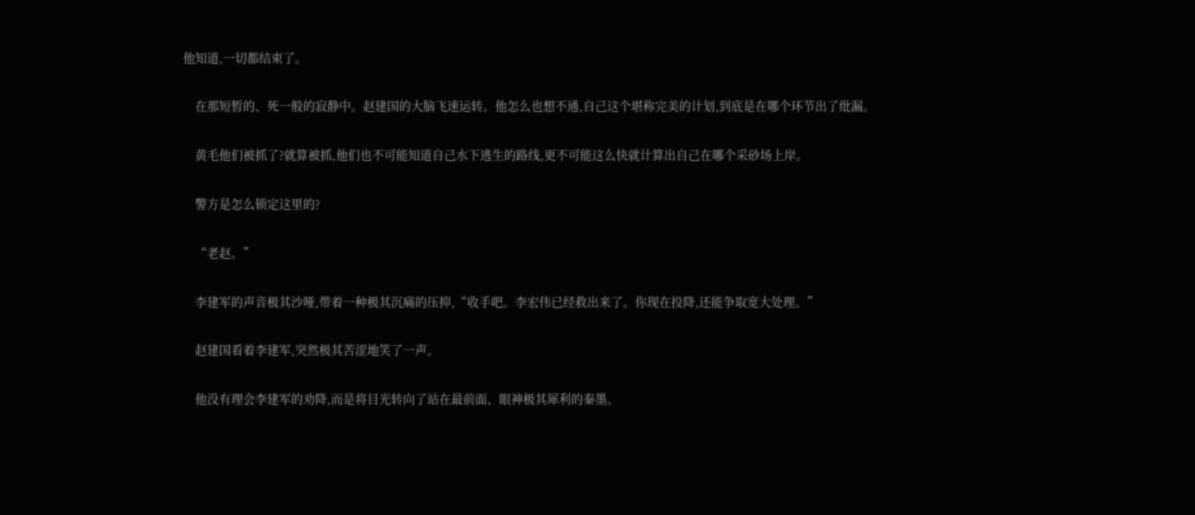他知道,一切都结束了。

    在那短暂的、死一般的寂静中。赵建国的大脑飞速运转。他怎么也想不通,自己这个堪称完美的计划,到底是在哪个环节出了纰漏。

    黄毛他们被抓了?就算被抓,他们也不可能知道自己水下逃生的路线,更不可能这么快就计算出自己在哪个采砂场上岸。

    警方是怎么锁定这里的?

    “老赵。”

    李建军的声音极其沙哑,带着一种极其沉痛的压抑,“收手吧。李宏伟已经救出来了。你现在投降,还能争取宽大处理。”

    赵建国看着李建军,突然极其苦涩地笑了一声。

    他没有理会李建军的劝降,而是将目光转向了站在最前面、眼神极其犀利的秦墨。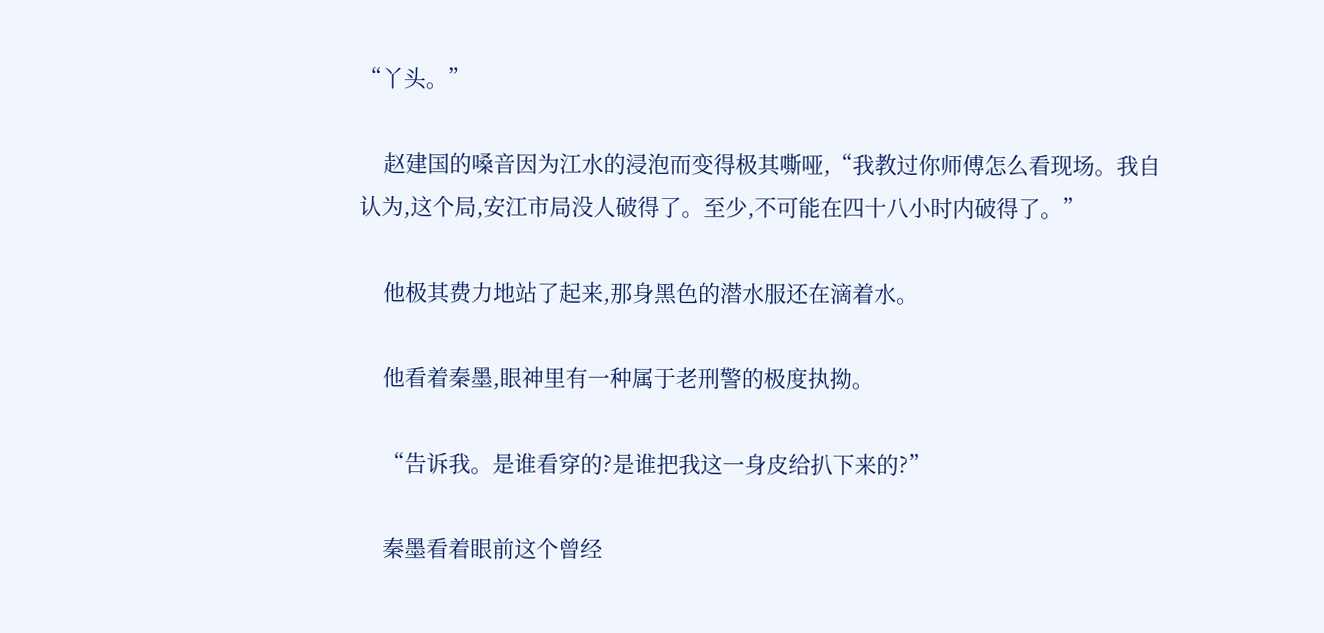“丫头。”

    赵建国的嗓音因为江水的浸泡而变得极其嘶哑,“我教过你师傅怎么看现场。我自认为,这个局,安江市局没人破得了。至少,不可能在四十八小时内破得了。”

    他极其费力地站了起来,那身黑色的潜水服还在滴着水。

    他看着秦墨,眼神里有一种属于老刑警的极度执拗。

    “告诉我。是谁看穿的?是谁把我这一身皮给扒下来的?”

    秦墨看着眼前这个曾经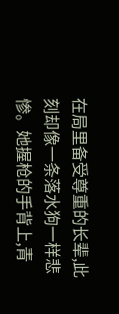在局里备受尊重的长辈,此刻却像一条落水狗一样悲惨。她握枪的手背上,青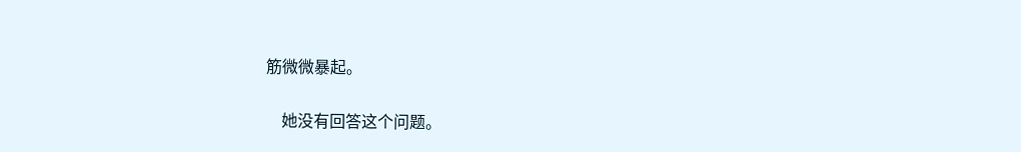筋微微暴起。

    她没有回答这个问题。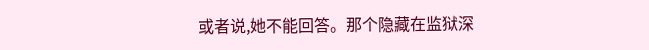或者说,她不能回答。那个隐藏在监狱深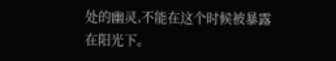处的幽灵,不能在这个时候被暴露在阳光下。